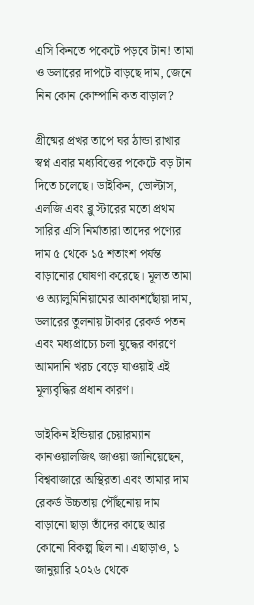এসি কিনতে পকেটে পড়বে টান! তামা ও ডলারের দাপটে বাড়ছে দাম, জেনে নিন কোন কোম্পানি কত বাড়াল?

গ্রীষ্মের প্রখর তাপে ঘর ঠান্ডা রাখার স্বপ্ন এবার মধ্যবিত্তের পকেটে বড় টান দিতে চলেছে। ডাইকিন, ভোল্টাস, এলজি এবং ব্লু স্টারের মতো প্রথম সারির এসি নির্মাতারা তাদের পণ্যের দাম ৫ থেকে ১৫ শতাংশ পর্যন্ত বাড়ানোর ঘোষণা করেছে। মূলত তামা ও অ্যালুমিনিয়ামের আকাশছোঁয়া দাম, ডলারের তুলনায় টাকার রেকর্ড পতন এবং মধ্যপ্রাচ্যে চলা যুদ্ধের কারণে আমদানি খরচ বেড়ে যাওয়াই এই মূল্যবৃদ্ধির প্রধান কারণ।

ডাইকিন ইন্ডিয়ার চেয়ারম্যান কানওয়ালজিৎ জাওয়া জানিয়েছেন, বিশ্ববাজারে অস্থিরতা এবং তামার দাম রেকর্ড উচ্চতায় পৌঁছনোয় দাম বাড়ানো ছাড়া তাঁদের কাছে আর কোনো বিকল্প ছিল না। এছাড়াও, ১ জানুয়ারি ২০২৬ থেকে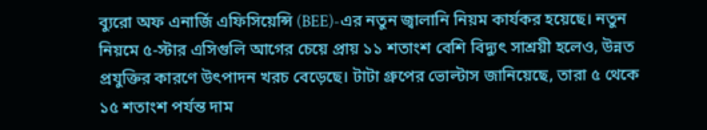ব্যুরো অফ এনার্জি এফিসিয়েন্সি (BEE)-এর নতুন জ্বালানি নিয়ম কার্যকর হয়েছে। নতুন নিয়মে ৫-স্টার এসিগুলি আগের চেয়ে প্রায় ১১ শতাংশ বেশি বিদ্যুৎ সাশ্রয়ী হলেও, উন্নত প্রযুক্তির কারণে উৎপাদন খরচ বেড়েছে। টাটা গ্রুপের ভোল্টাস জানিয়েছে, তারা ৫ থেকে ১৫ শতাংশ পর্যন্ত দাম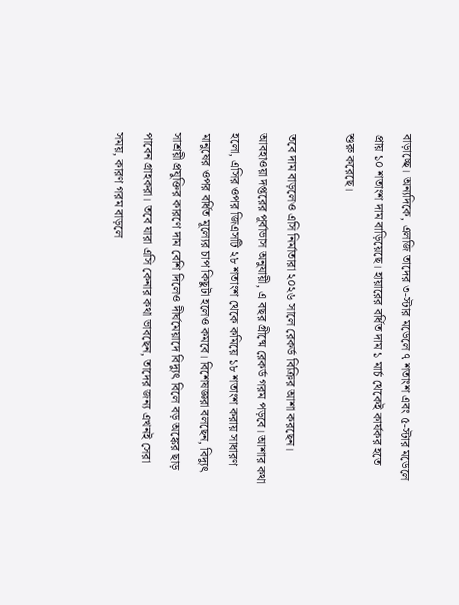বাড়াচ্ছে। অন্যদিকে, এলজি তাদের ৩-স্টার মডেলে ৭ শতাংশ এবং ৫-স্টার মডেলে প্রায় ১০ শতাংশ দাম বাড়িয়েছে। হায়ারের বর্ধিত দাম ১ মার্চ থেকেই কার্যকর হতে শুরু করেছে।

তবে দাম বাড়লেও এসি নির্মাতারা ২০২৬ সালে রেকর্ড বিক্রির আশা করছেন। আবহাওয়া দপ্তরের পূর্বাভাস অনুযায়ী, এ বছর গ্রীষ্মে রেকর্ড গরম পড়বে। আশার কথা হলো, এসির ওপর জিএসটি ২৮ শতাংশ থেকে কমিয়ে ১৮ শতাংশ করায় সাধারণ মানুষের ওপর বর্ধিত মূল্যের চাপ কিছুটা হলেও কমবে। বিশেষজ্ঞরা বলছেন, বিদ্যুৎ সাশ্রয়ী প্রযুক্তির কারণে দাম বেশি দিলেও দীর্ঘমেয়াদে বিদ্যুৎ বিলে বড় অঙ্কের ছাড় পাবেন গ্রাহকরা। তবে যারা এসি কেনার কথা ভাবছেন, তাদের জন্য এখনই সেরা সময়, কারণ গরম বাড়লে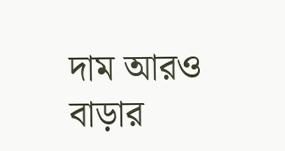দাম আরও বাড়ার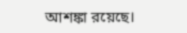আশঙ্কা রয়েছে।